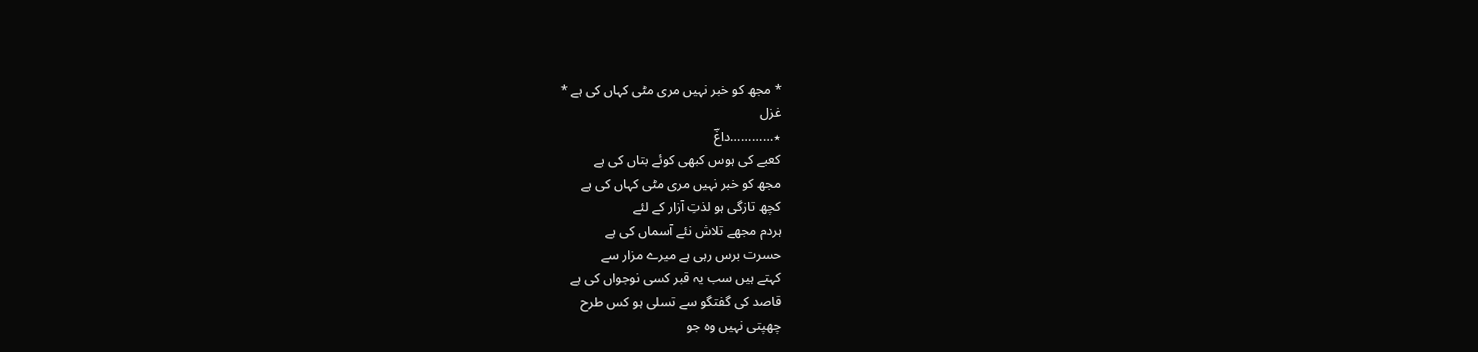* مجھ کو خبر نہیں مری مٹی کہاں کی ہے *
غزل
٭…………داغؔ
کعبے کی ہوس کبھی کوئے بتاں کی ہے
مجھ کو خبر نہیں مری مٹی کہاں کی ہے
کچھ تازگی ہو لذتِ آزار کے لئے
ہردم مجھے تلاش نئے آسماں کی ہے
حسرت برس رہی ہے میرے مزار سے
کہتے ہیں سب یہ قبر کسی نوجواں کی ہے
قاصد کی گفتگو سے تسلی ہو کس طرح
چھپتی نہیں وہ جو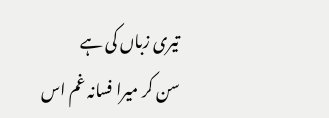تیری زباں کی ہے
سن کر میرا فسانہ غم اس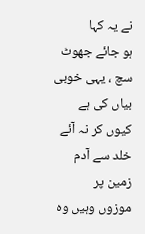نے یہ کہا
ہو جائے جھوٹ سچ ، یہی خوبی بیاں کی ہے
کیوں کر نہ آئے خلد سے آدم زمین پر
موزوں وہیں وہ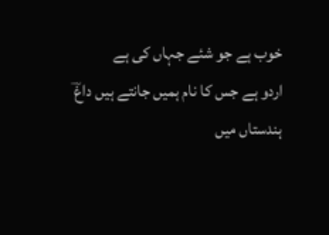خوب ہے جو شئے جہاں کی ہے
اردو ہے جس کا نام ہمیں جانتے ہیں داغؔ
ہندستاں میں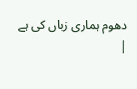دھوم ہماری زباں کی ہے
|